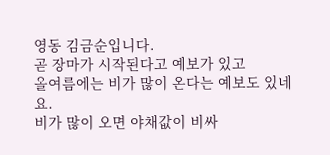영동 김금순입니다.
곧 장마가 시작된다고 예보가 있고
올여름에는 비가 많이 온다는 예보도 있네요.
비가 많이 오면 야채값이 비싸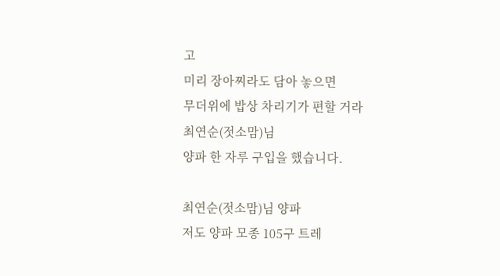고
미리 장아찌라도 담아 놓으면
무더위에 밥상 차리기가 편할 거라
최연순(젓소맘)님
양파 한 자루 구입을 했습니다.

최연순(젓소맘)님 양파
저도 양파 모종 105구 트레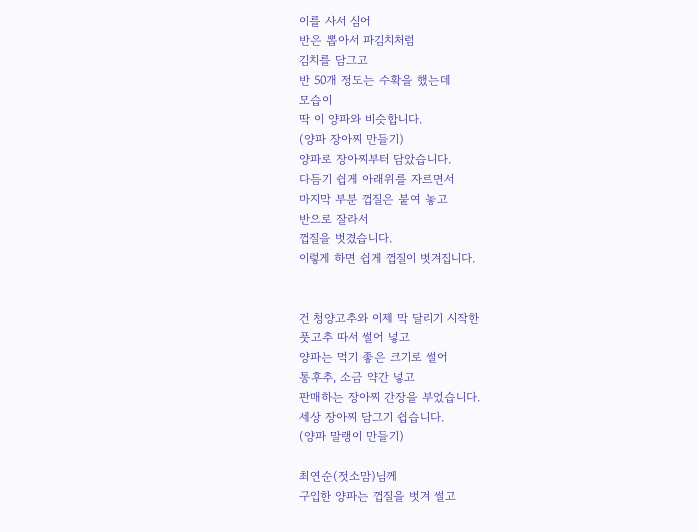이를 사서 심어
반은 뽑아서 파김치처럼
김치를 담그고
반 50개 정도는 수확을 했는데
모습이
딱 이 양파와 비슷합니다.
(양파 장아찌 만들기)
양파로 장아찌부터 담았습니다.
다듬기 쉽게 아래위를 자르면서
마지막 부분 껍질은 붙여 놓고
반으로 잘라서
껍질을 벗겼습니다.
이렇게 하면 쉽게 껍질이 벗겨집니다.


건 청양고추와 이제 막 달리기 시작한
풋고추 따서 썰어 넣고
양파는 먹기 좋은 크기로 썰어
통후추, 소금 약간 넣고
판매하는 장아찌 간장을 부었습니다.
세상 장아찌 담그기 쉽습니다.
(양파 말랭이 만들기)

최연순(젓소맘)님께
구입한 양파는 껍질을 벗겨 썰고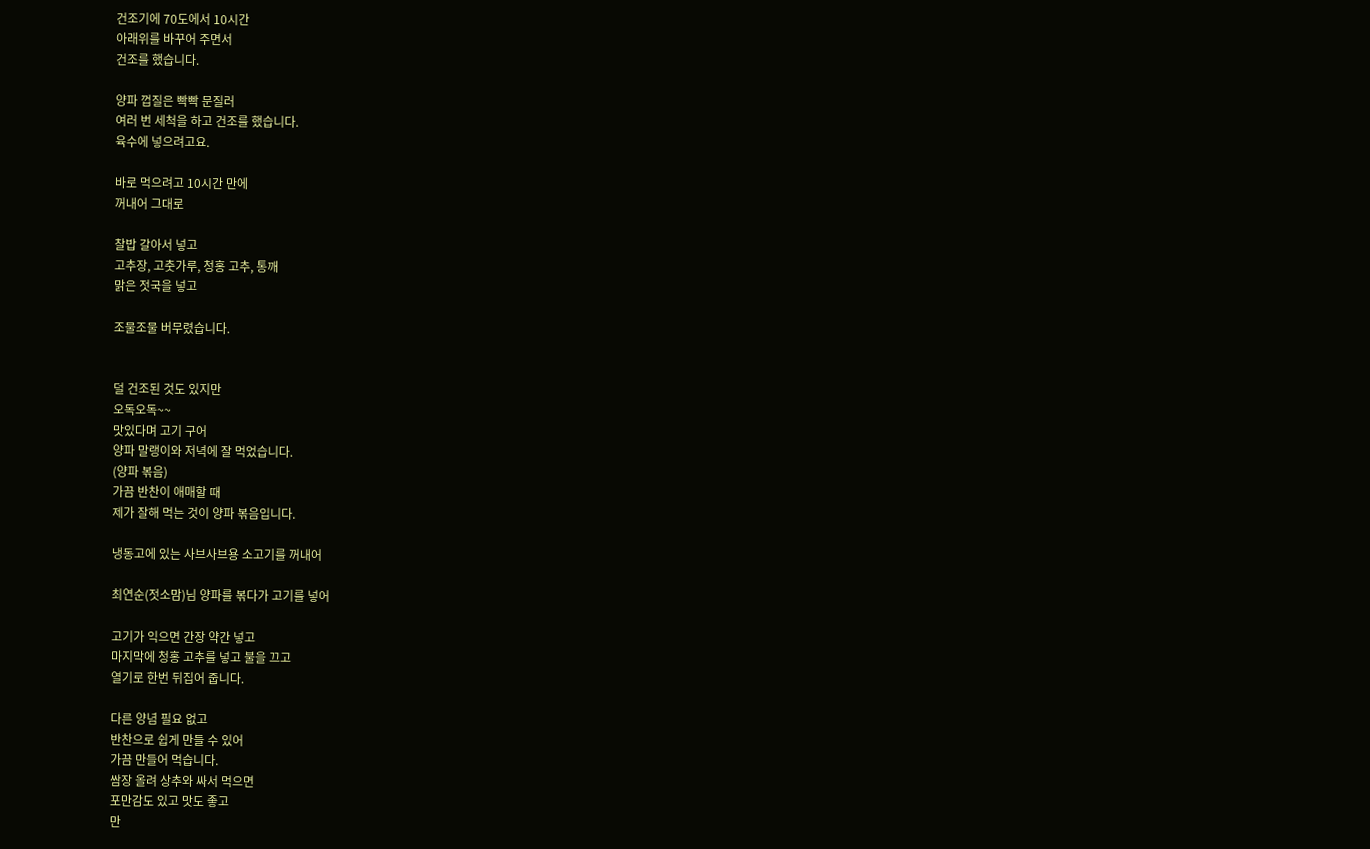건조기에 70도에서 10시간
아래위를 바꾸어 주면서
건조를 했습니다.

양파 껍질은 빡빡 문질러
여러 번 세척을 하고 건조를 했습니다.
육수에 넣으려고요.

바로 먹으려고 10시간 만에
꺼내어 그대로

찰밥 갈아서 넣고
고추장, 고춧가루, 청홍 고추, 통깨
맑은 젓국을 넣고

조물조물 버무렸습니다.


덜 건조된 것도 있지만
오독오독~~
맛있다며 고기 구어
양파 말랭이와 저녁에 잘 먹었습니다.
(양파 볶음)
가끔 반찬이 애매할 때
제가 잘해 먹는 것이 양파 볶음입니다.

냉동고에 있는 사브사브용 소고기를 꺼내어

최연순(젓소맘)님 양파를 볶다가 고기를 넣어

고기가 익으면 간장 약간 넣고
마지막에 청홍 고추를 넣고 불을 끄고
열기로 한번 뒤집어 줍니다.

다른 양념 필요 없고
반찬으로 쉽게 만들 수 있어
가끔 만들어 먹습니다.
쌈장 올려 상추와 싸서 먹으면
포만감도 있고 맛도 좋고
만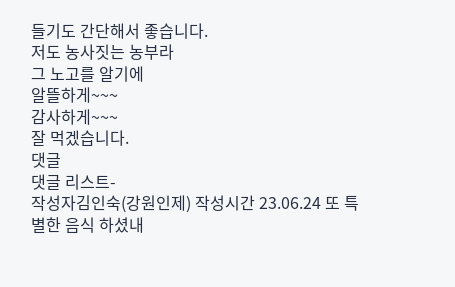들기도 간단해서 좋습니다.
저도 농사짓는 농부라
그 노고를 알기에
알뜰하게~~~
감사하게~~~
잘 먹겠습니다.
댓글
댓글 리스트-
작성자김인숙(강원인제) 작성시간 23.06.24 또 특별한 음식 하셨내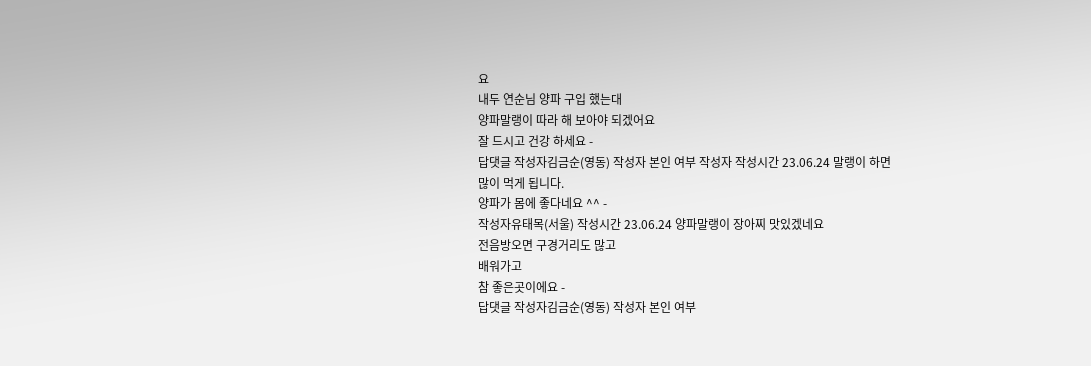요
내두 연순님 양파 구입 했는대
양파말랭이 따라 해 보아야 되겠어요
잘 드시고 건강 하세요 -
답댓글 작성자김금순(영동) 작성자 본인 여부 작성자 작성시간 23.06.24 말랭이 하면
많이 먹게 됩니다.
양파가 몸에 좋다네요 ^^ -
작성자유태목(서울) 작성시간 23.06.24 양파말랭이 장아찌 맛있겠네요
전음방오면 구경거리도 많고
배워가고
참 좋은곳이에요 -
답댓글 작성자김금순(영동) 작성자 본인 여부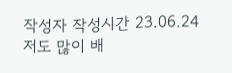작성자 작성시간 23.06.24 저도 많이 배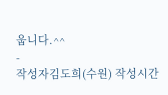웁니다.^^
-
작성자김도희(수원) 작성시간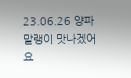23.06.26 양파 말랭이 맛나겠어요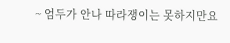~ 엄두가 안나 따라쟁이는 못하지만요